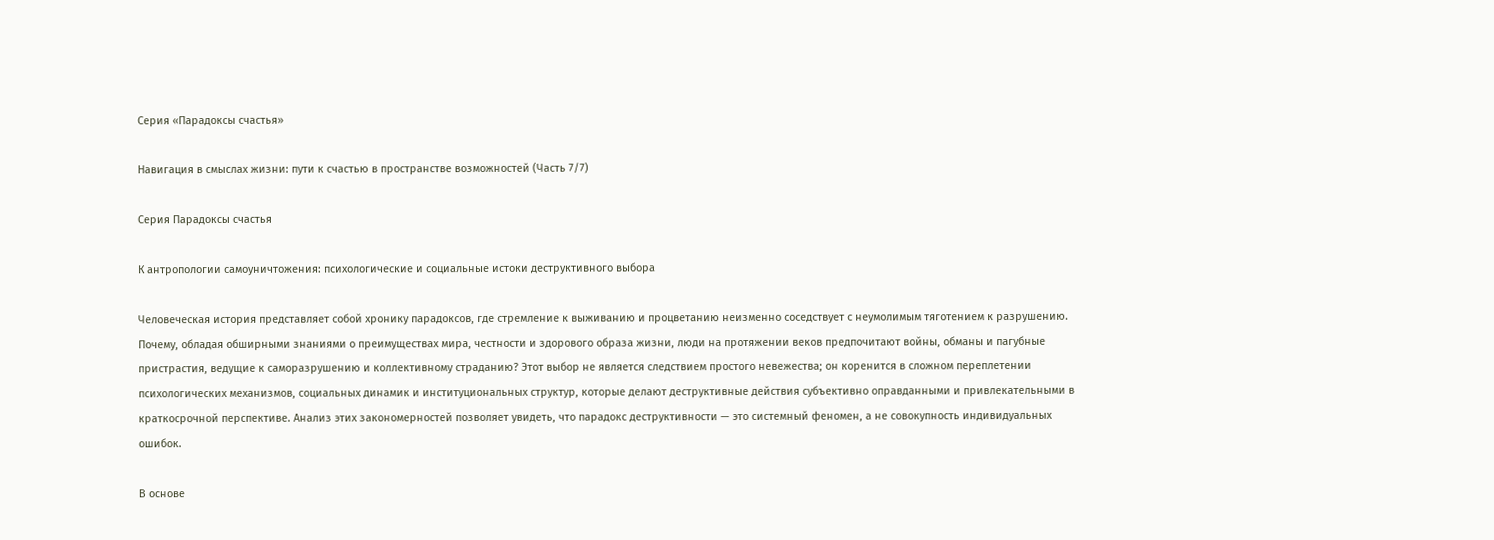Серия «Парадоксы счастья»

Навигация в смыслах жизни: пути к счастью в пространстве возможностей (Часть 7/7)

Серия Парадоксы счастья

К антропологии самоуничтожения: психологические и социальные истоки деструктивного выбора

Человеческая история представляет собой хронику парадоксов, где стремление к выживанию и процветанию неизменно соседствует с неумолимым тяготением к разрушению. Почему, обладая обширными знаниями о преимуществах мира, честности и здорового образа жизни, люди на протяжении веков предпочитают войны, обманы и пагубные пристрастия, ведущие к саморазрушению и коллективному страданию? Этот выбор не является следствием простого невежества; он коренится в сложном переплетении психологических механизмов, социальных динамик и институциональных структур, которые делают деструктивные действия субъективно оправданными и привлекательными в краткосрочной перспективе. Анализ этих закономерностей позволяет увидеть, что парадокс деструктивности — это системный феномен, а не совокупность индивидуальных ошибок.

В основе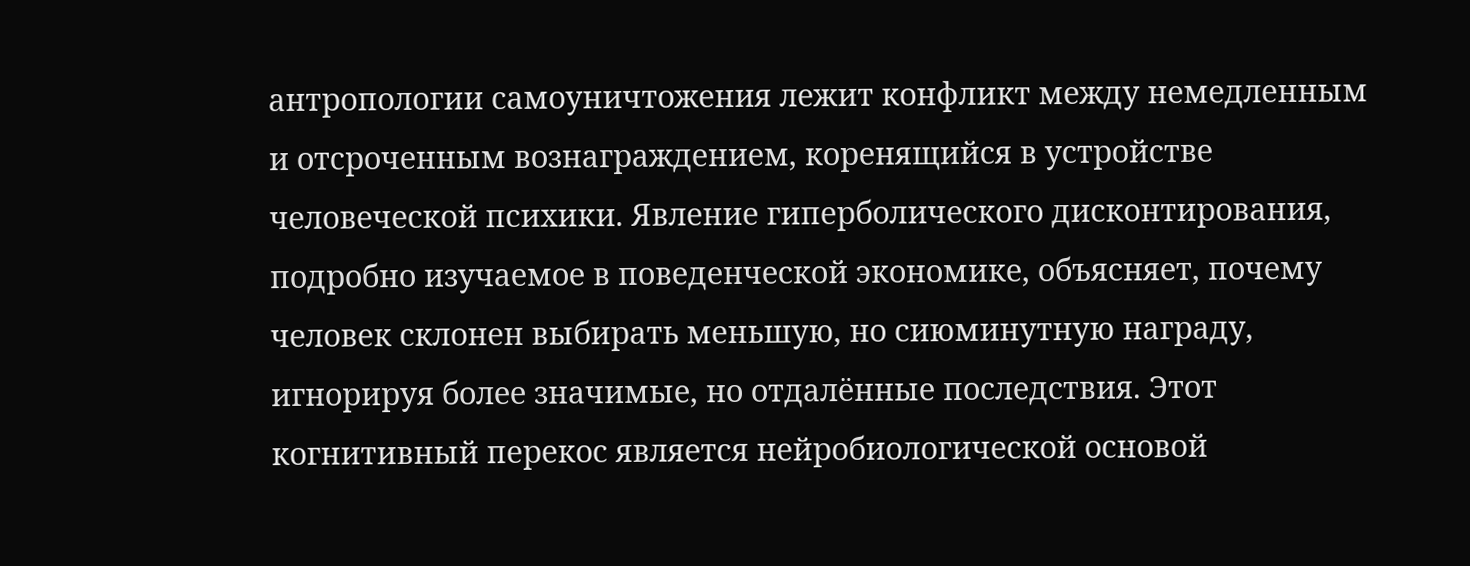антропологии самоуничтожения лежит конфликт между немедленным и отсроченным вознаграждением, коренящийся в устройстве человеческой психики. Явление гиперболического дисконтирования, подробно изучаемое в поведенческой экономике, объясняет, почему человек склонен выбирать меньшую, но сиюминутную награду, игнорируя более значимые, но отдалённые последствия. Этот когнитивный перекос является нейробиологической основой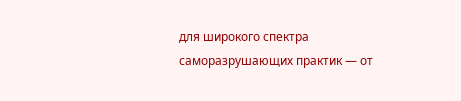для широкого спектра саморазрушающих практик — от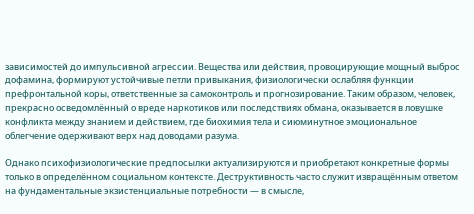зависимостей до импульсивной агрессии. Вещества или действия, провоцирующие мощный выброс дофамина, формируют устойчивые петли привыкания, физиологически ослабляя функции префронтальной коры, ответственные за самоконтроль и прогнозирование. Таким образом, человек, прекрасно осведомлённый о вреде наркотиков или последствиях обмана, оказывается в ловушке конфликта между знанием и действием, где биохимия тела и сиюминутное эмоциональное облегчение одерживают верх над доводами разума.

Однако психофизиологические предпосылки актуализируются и приобретают конкретные формы только в определённом социальном контексте. Деструктивность часто служит извращённым ответом на фундаментальные экзистенциальные потребности — в смысле,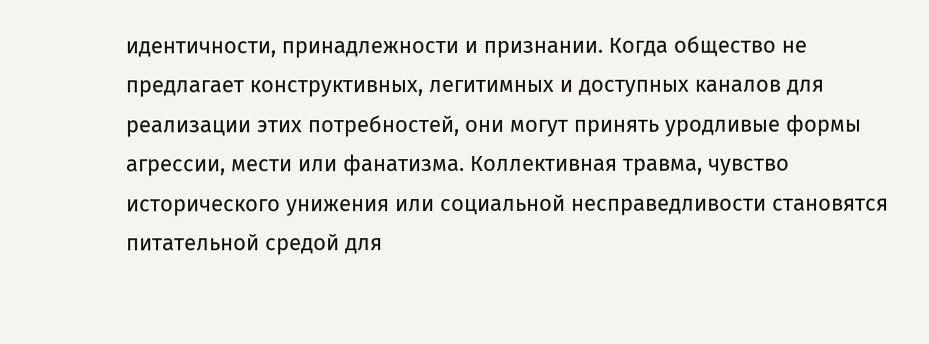идентичности, принадлежности и признании. Когда общество не предлагает конструктивных, легитимных и доступных каналов для реализации этих потребностей, они могут принять уродливые формы агрессии, мести или фанатизма. Коллективная травма, чувство исторического унижения или социальной несправедливости становятся питательной средой для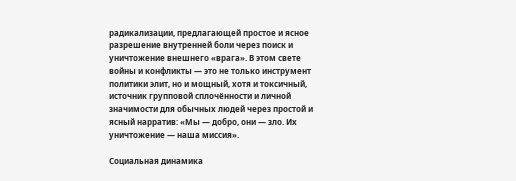радикализации, предлагающей простое и ясное разрешение внутренней боли через поиск и уничтожение внешнего «врага». В этом свете войны и конфликты — это не только инструмент политики элит, но и мощный, хотя и токсичный, источник групповой сплочённости и личной значимости для обычных людей через простой и ясный нарратив: «Мы — добро, они — зло. Их уничтожение — наша миссия».

Социальная динамика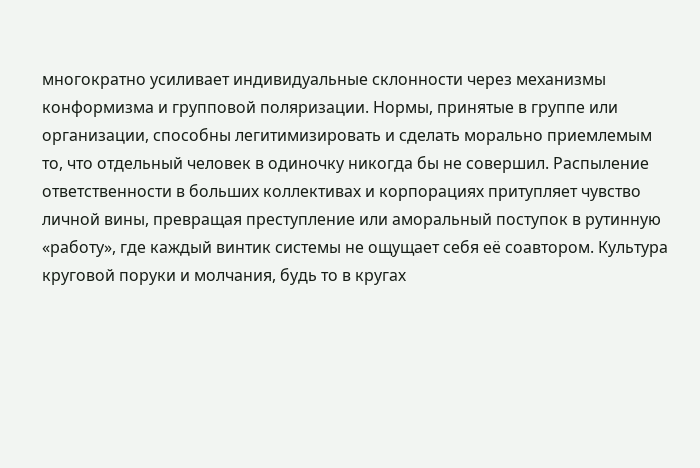многократно усиливает индивидуальные склонности через механизмы конформизма и групповой поляризации. Нормы, принятые в группе или организации, способны легитимизировать и сделать морально приемлемым то, что отдельный человек в одиночку никогда бы не совершил. Распыление ответственности в больших коллективах и корпорациях притупляет чувство личной вины, превращая преступление или аморальный поступок в рутинную «работу», где каждый винтик системы не ощущает себя её соавтором. Культура круговой поруки и молчания, будь то в кругах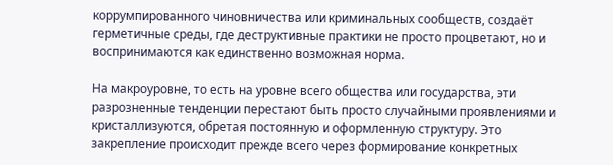коррумпированного чиновничества или криминальных сообществ, создаёт герметичные среды, где деструктивные практики не просто процветают, но и воспринимаются как единственно возможная норма.

На макроуровне, то есть на уровне всего общества или государства, эти разрозненные тенденции перестают быть просто случайными проявлениями и кристаллизуются, обретая постоянную и оформленную структуру. Это закрепление происходит прежде всего через формирование конкретных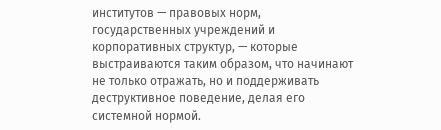институтов — правовых норм, государственных учреждений и корпоративных структур, — которые выстраиваются таким образом, что начинают не только отражать, но и поддерживать деструктивное поведение, делая его системной нормой.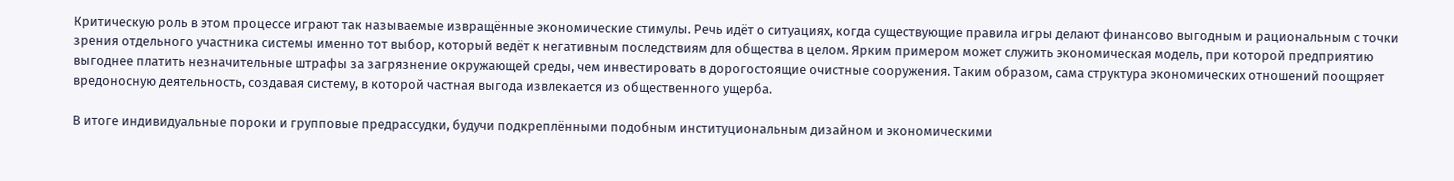Критическую роль в этом процессе играют так называемые извращённые экономические стимулы. Речь идёт о ситуациях, когда существующие правила игры делают финансово выгодным и рациональным с точки зрения отдельного участника системы именно тот выбор, который ведёт к негативным последствиям для общества в целом. Ярким примером может служить экономическая модель, при которой предприятию выгоднее платить незначительные штрафы за загрязнение окружающей среды, чем инвестировать в дорогостоящие очистные сооружения. Таким образом, сама структура экономических отношений поощряет вредоносную деятельность, создавая систему, в которой частная выгода извлекается из общественного ущерба.

В итоге индивидуальные пороки и групповые предрассудки, будучи подкреплёнными подобным институциональным дизайном и экономическими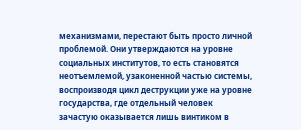механизмами, перестают быть просто личной проблемой. Они утверждаются на уровне социальных институтов, то есть становятся неотъемлемой, узаконенной частью системы, воспроизводя цикл деструкции уже на уровне государства, где отдельный человек зачастую оказывается лишь винтиком в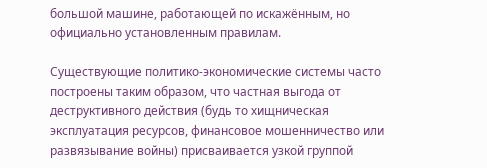большой машине, работающей по искажённым, но официально установленным правилам.

Существующие политико-экономические системы часто построены таким образом, что частная выгода от деструктивного действия (будь то хищническая эксплуатация ресурсов, финансовое мошенничество или развязывание войны) присваивается узкой группой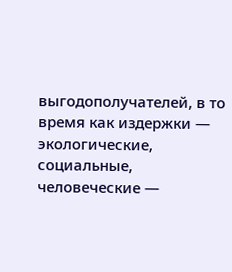выгодополучателей, в то время как издержки — экологические, социальные, человеческие —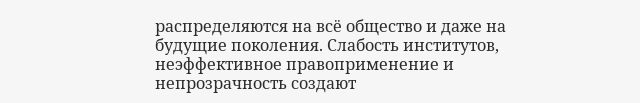распределяются на всё общество и даже на будущие поколения. Слабость институтов, неэффективное правоприменение и непрозрачность создают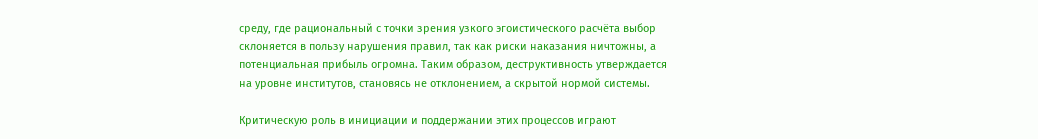среду, где рациональный с точки зрения узкого эгоистического расчёта выбор склоняется в пользу нарушения правил, так как риски наказания ничтожны, а потенциальная прибыль огромна. Таким образом, деструктивность утверждается на уровне институтов, становясь не отклонением, а скрытой нормой системы.

Критическую роль в инициации и поддержании этих процессов играют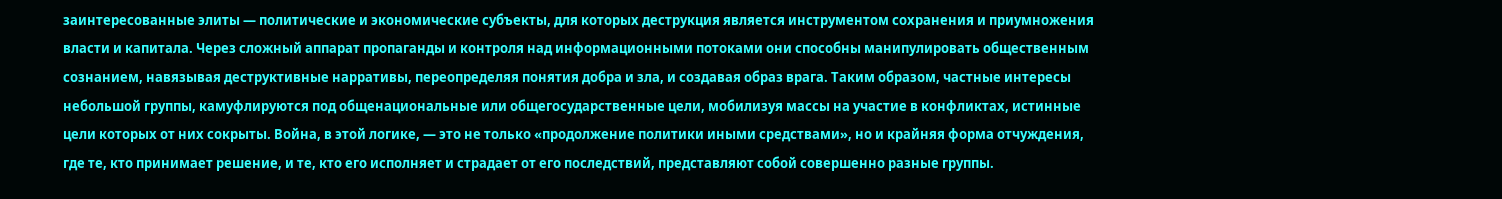заинтересованные элиты — политические и экономические субъекты, для которых деструкция является инструментом сохранения и приумножения власти и капитала. Через сложный аппарат пропаганды и контроля над информационными потоками они способны манипулировать общественным сознанием, навязывая деструктивные нарративы, переопределяя понятия добра и зла, и создавая образ врага. Таким образом, частные интересы небольшой группы, камуфлируются под общенациональные или общегосударственные цели, мобилизуя массы на участие в конфликтах, истинные цели которых от них сокрыты. Война, в этой логике, — это не только «продолжение политики иными средствами», но и крайняя форма отчуждения, где те, кто принимает решение, и те, кто его исполняет и страдает от его последствий, представляют собой совершенно разные группы.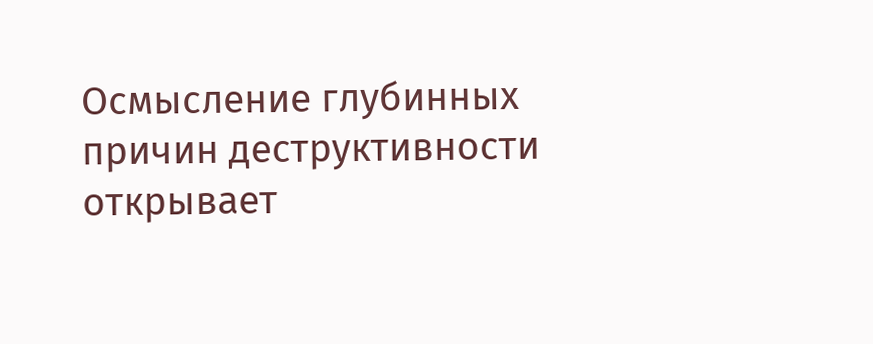Осмысление глубинных причин деструктивности открывает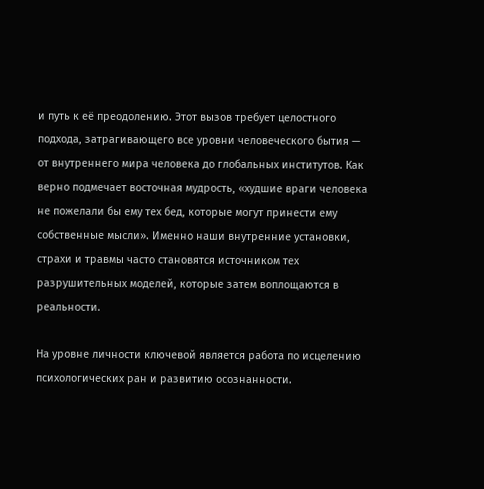и путь к её преодолению. Этот вызов требует целостного подхода, затрагивающего все уровни человеческого бытия — от внутреннего мира человека до глобальных институтов. Как верно подмечает восточная мудрость, «худшие враги человека не пожелали бы ему тех бед, которые могут принести ему собственные мысли». Именно наши внутренние установки, страхи и травмы часто становятся источником тех разрушительных моделей, которые затем воплощаются в реальности.

На уровне личности ключевой является работа по исцелению психологических ран и развитию осознанности.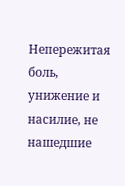Непережитая боль, унижение и насилие, не нашедшие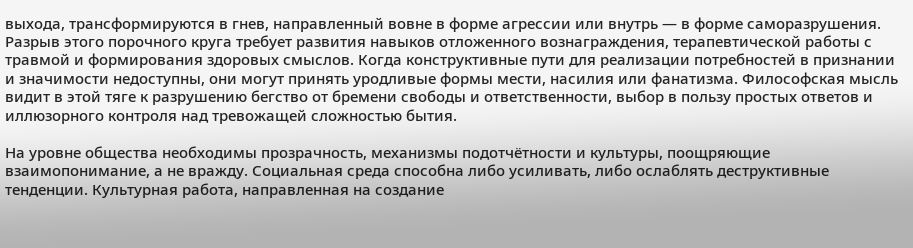выхода, трансформируются в гнев, направленный вовне в форме агрессии или внутрь — в форме саморазрушения. Разрыв этого порочного круга требует развития навыков отложенного вознаграждения, терапевтической работы с травмой и формирования здоровых смыслов. Когда конструктивные пути для реализации потребностей в признании и значимости недоступны, они могут принять уродливые формы мести, насилия или фанатизма. Философская мысль видит в этой тяге к разрушению бегство от бремени свободы и ответственности, выбор в пользу простых ответов и иллюзорного контроля над тревожащей сложностью бытия.

На уровне общества необходимы прозрачность, механизмы подотчётности и культуры, поощряющие взаимопонимание, а не вражду. Социальная среда способна либо усиливать, либо ослаблять деструктивные тенденции. Культурная работа, направленная на создание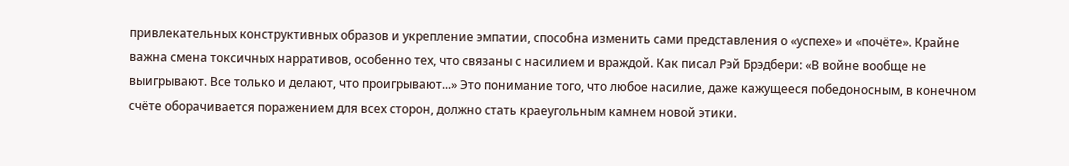привлекательных конструктивных образов и укрепление эмпатии, способна изменить сами представления о «успехе» и «почёте». Крайне важна смена токсичных нарративов, особенно тех, что связаны с насилием и враждой. Как писал Рэй Брэдбери: «В войне вообще не выигрывают. Все только и делают, что проигрывают...» Это понимание того, что любое насилие, даже кажущееся победоносным, в конечном счёте оборачивается поражением для всех сторон, должно стать краеугольным камнем новой этики.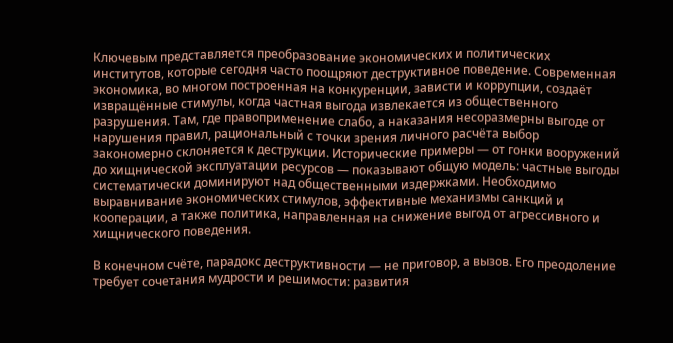Ключевым представляется преобразование экономических и политических институтов, которые сегодня часто поощряют деструктивное поведение. Современная экономика, во многом построенная на конкуренции, зависти и коррупции, создаёт извращённые стимулы, когда частная выгода извлекается из общественного разрушения. Там, где правоприменение слабо, а наказания несоразмерны выгоде от нарушения правил, рациональный с точки зрения личного расчёта выбор закономерно склоняется к деструкции. Исторические примеры — от гонки вооружений до хищнической эксплуатации ресурсов — показывают общую модель: частные выгоды систематически доминируют над общественными издержками. Необходимо выравнивание экономических стимулов, эффективные механизмы санкций и кооперации, а также политика, направленная на снижение выгод от агрессивного и хищнического поведения.

В конечном счёте, парадокс деструктивности — не приговор, а вызов. Его преодоление требует сочетания мудрости и решимости: развития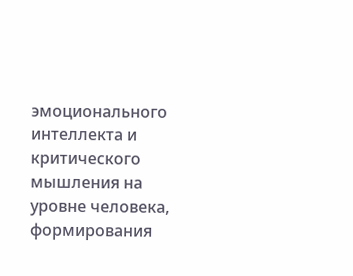эмоционального интеллекта и критического мышления на уровне человека, формирования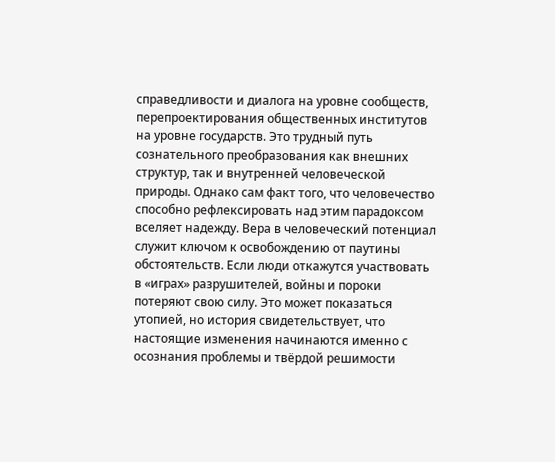справедливости и диалога на уровне сообществ, перепроектирования общественных институтов на уровне государств. Это трудный путь сознательного преобразования как внешних структур, так и внутренней человеческой природы. Однако сам факт того, что человечество способно рефлексировать над этим парадоксом вселяет надежду. Вера в человеческий потенциал служит ключом к освобождению от паутины обстоятельств. Если люди откажутся участвовать в «играх» разрушителей, войны и пороки потеряют свою силу. Это может показаться утопией, но история свидетельствует, что настоящие изменения начинаются именно с осознания проблемы и твёрдой решимости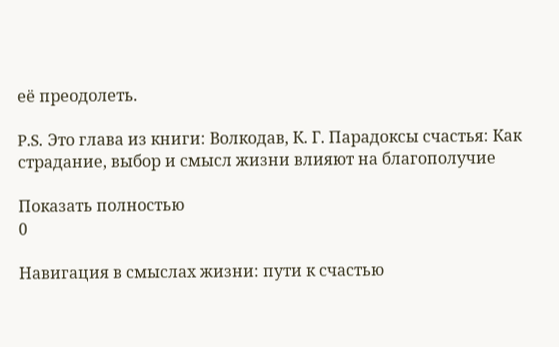её преодолеть.

P.S. Это глава из книги: Волкодав, К. Г. Парадоксы счастья: Как страдание, выбор и смысл жизни влияют на благополучие

Показать полностью
0

Навигация в смыслах жизни: пути к счастью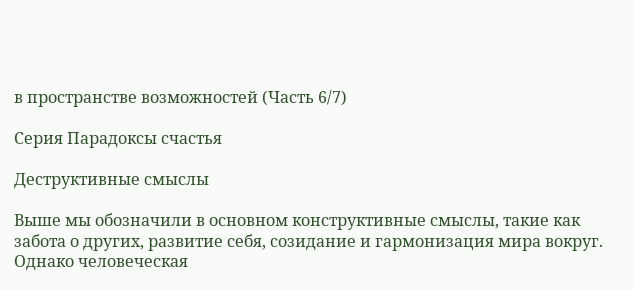в пространстве возможностей (Часть 6/7)

Серия Парадоксы счастья

Деструктивные смыслы

Выше мы обозначили в основном конструктивные смыслы, такие как забота о других, развитие себя, созидание и гармонизация мира вокруг. Однако человеческая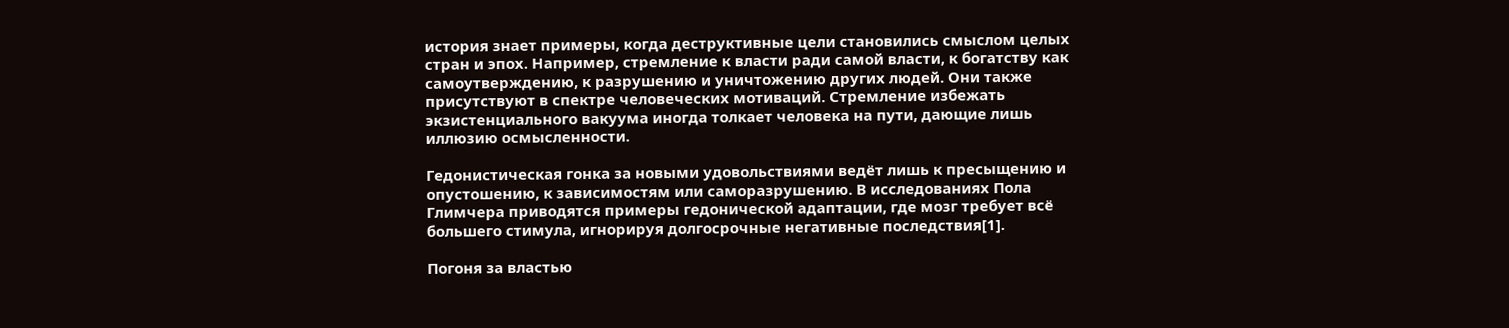история знает примеры, когда деструктивные цели становились смыслом целых стран и эпох. Например, стремление к власти ради самой власти, к богатству как самоутверждению, к разрушению и уничтожению других людей. Они также присутствуют в спектре человеческих мотиваций. Стремление избежать экзистенциального вакуума иногда толкает человека на пути, дающие лишь иллюзию осмысленности.

Гедонистическая гонка за новыми удовольствиями ведёт лишь к пресыщению и опустошению, к зависимостям или саморазрушению. В исследованиях Пола Глимчера приводятся примеры гедонической адаптации, где мозг требует всё большего стимула, игнорируя долгосрочные негативные последствия[1].

Погоня за властью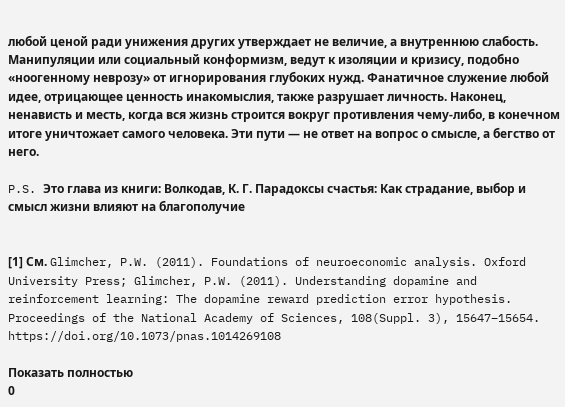любой ценой ради унижения других утверждает не величие, а внутреннюю слабость. Манипуляции или социальный конформизм, ведут к изоляции и кризису, подобно «ноогенному неврозу» от игнорирования глубоких нужд. Фанатичное служение любой идее, отрицающее ценность инакомыслия, также разрушает личность. Наконец, ненависть и месть, когда вся жизнь строится вокруг противления чему-либо, в конечном итоге уничтожает самого человека. Эти пути — не ответ на вопрос о смысле, а бегство от него.

P.S. Это глава из книги: Волкодав, К. Г. Парадоксы счастья: Как страдание, выбор и смысл жизни влияют на благополучие


[1] См. Glimcher, P.W. (2011). Foundations of neuroeconomic analysis. Oxford University Press; Glimcher, P.W. (2011). Understanding dopamine and reinforcement learning: The dopamine reward prediction error hypothesis. Proceedings of the National Academy of Sciences, 108(Suppl. 3), 15647–15654. https://doi.org/10.1073/pnas.1014269108

Показать полностью
0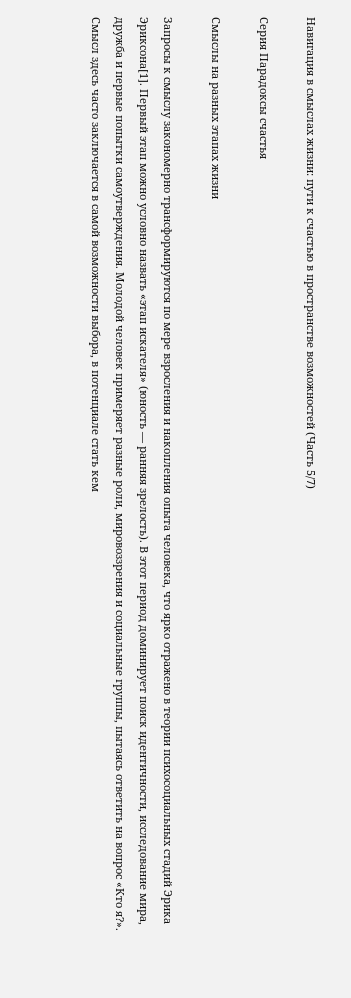Навигация в смыслах жизни: пути к счастью в пространстве возможностей (Часть 5/7)

Серия Парадоксы счастья

Смыслы на разных этапах жизни

Запросы к смыслу закономерно трансформируются по мере взросления и накопления опыта человека, что ярко отражено в теории психосоциальных стадий Эрика Эриксона[1]. Первый этап можно условно назвать «этап искателя» (юность — ранняя зрелость). В этот период доминирует поиск идентичности, исследование мира, дружба и первые попытки самоутверждения. Молодой человек примеряет разные роли, мировоззрения и социальные группы, пытаясь ответить на вопрос «Кто я?». Смысл здесь часто заключается в самой возможности выбора, в потенциале стать кем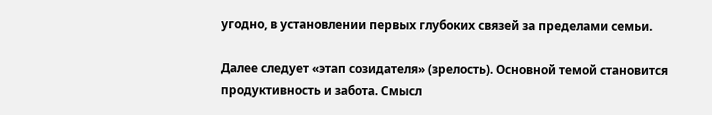угодно, в установлении первых глубоких связей за пределами семьи.

Далее следует «этап созидателя» (зрелость). Основной темой становится продуктивность и забота. Смысл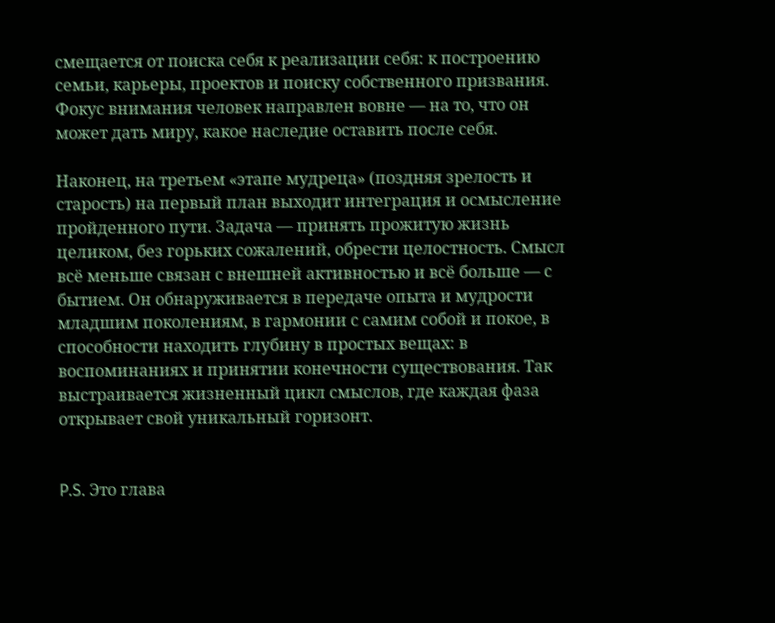смещается от поиска себя к реализации себя: к построению семьи, карьеры, проектов и поиску собственного призвания. Фокус внимания человек направлен вовне — на то, что он может дать миру, какое наследие оставить после себя.

Наконец, на третьем «этапе мудреца» (поздняя зрелость и старость) на первый план выходит интеграция и осмысление пройденного пути. Задача — принять прожитую жизнь целиком, без горьких сожалений, обрести целостность. Смысл всё меньше связан с внешней активностью и всё больше — с бытием. Он обнаруживается в передаче опыта и мудрости младшим поколениям, в гармонии с самим собой и покое, в способности находить глубину в простых вещах: в воспоминаниях и принятии конечности существования. Так выстраивается жизненный цикл смыслов, где каждая фаза открывает свой уникальный горизонт.


P.S. Это глава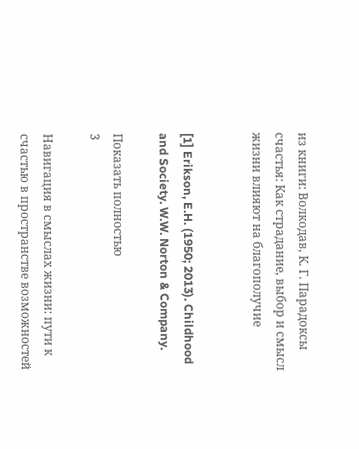из книги: Волкодав, К. Г. Парадоксы счастья: Как страдание, выбор и смысл жизни влияют на благополучие


[1] Erikson, E.H. (1950; 2013). Childhood and Society. W.W. Norton & Company.

Показать полностью
3

Навигация в смыслах жизни: пути к счастью в пространстве возможностей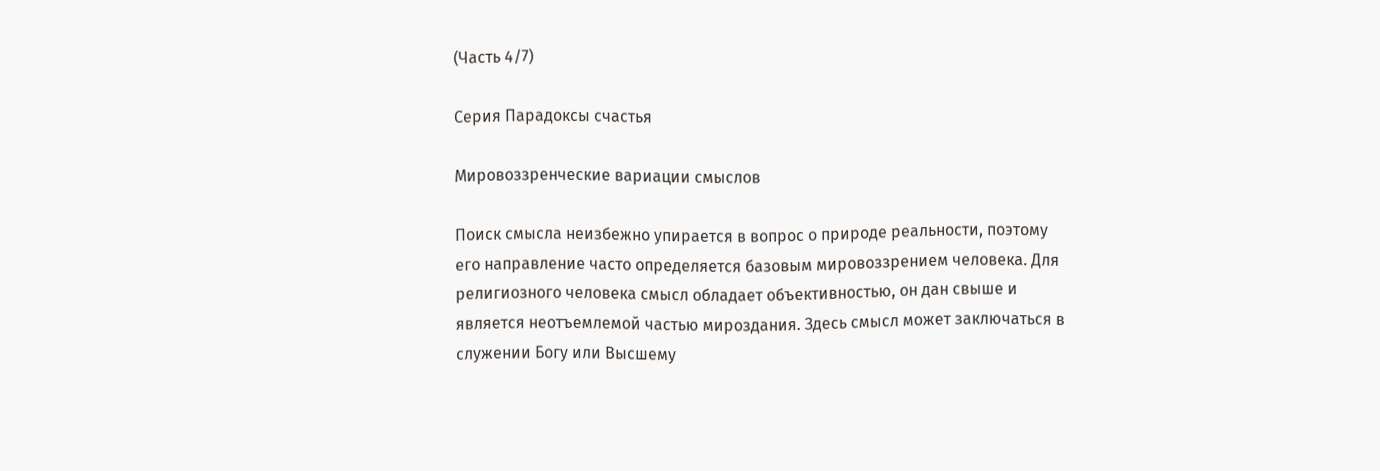(Часть 4/7)

Серия Парадоксы счастья

Мировоззренческие вариации смыслов

Поиск смысла неизбежно упирается в вопрос о природе реальности, поэтому его направление часто определяется базовым мировоззрением человека. Для религиозного человека смысл обладает объективностью, он дан свыше и является неотъемлемой частью мироздания. Здесь смысл может заключаться в служении Богу или Высшему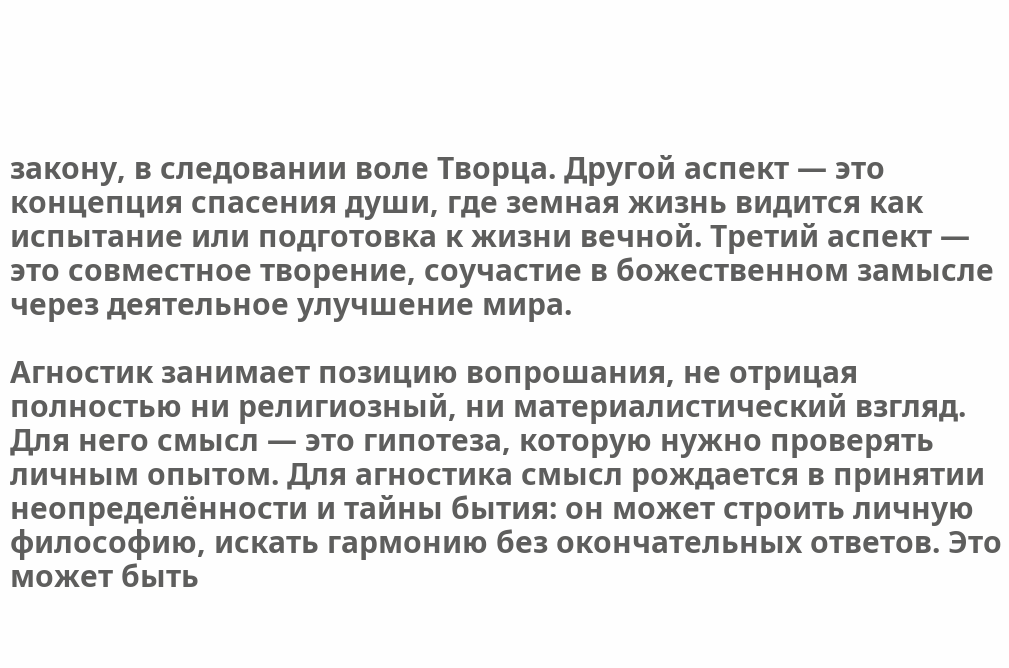закону, в следовании воле Творца. Другой аспект — это концепция спасения души, где земная жизнь видится как испытание или подготовка к жизни вечной. Третий аспект — это совместное творение, соучастие в божественном замысле через деятельное улучшение мира.

Агностик занимает позицию вопрошания, не отрицая полностью ни религиозный, ни материалистический взгляд. Для него смысл — это гипотеза, которую нужно проверять личным опытом. Для агностика смысл рождается в принятии неопределённости и тайны бытия: он может строить личную философию, искать гармонию без окончательных ответов. Это может быть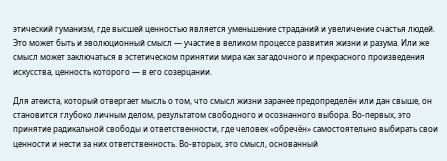этический гуманизм, где высшей ценностью является уменьшение страданий и увеличение счастья людей. Это может быть и эволюционный смысл — участие в великом процессе развития жизни и разума. Или же смысл может заключаться в эстетическом принятии мира как загадочного и прекрасного произведения искусства, ценность которого — в его созерцании.

Для атеиста, который отвергает мысль о том, что смысл жизни заранее предопределён или дан свыше, он становится глубоко личным делом, результатом свободного и осознанного выбора. Во-первых, это принятие радикальной свободы и ответственности, где человек «обречён» самостоятельно выбирать свои ценности и нести за них ответственность. Во-вторых, это смысл, основанный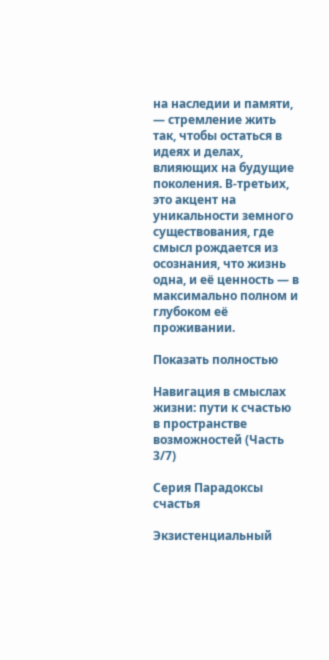на наследии и памяти, — стремление жить так, чтобы остаться в идеях и делах, влияющих на будущие поколения. В-третьих, это акцент на уникальности земного существования, где смысл рождается из осознания, что жизнь одна, и её ценность — в максимально полном и глубоком её проживании.

Показать полностью

Навигация в смыслах жизни: пути к счастью в пространстве возможностей (Часть 3/7)

Серия Парадоксы счастья

Экзистенциальный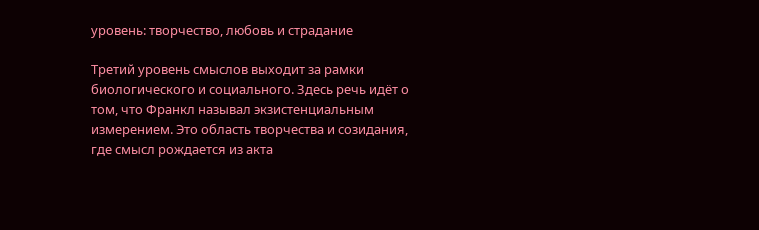уровень: творчество, любовь и страдание

Третий уровень смыслов выходит за рамки биологического и социального. Здесь речь идёт о том, что Франкл называл экзистенциальным измерением. Это область творчества и созидания, где смысл рождается из акта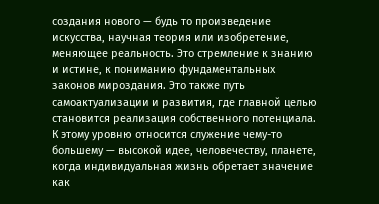создания нового — будь то произведение искусства, научная теория или изобретение, меняющее реальность. Это стремление к знанию и истине, к пониманию фундаментальных законов мироздания. Это также путь самоактуализации и развития, где главной целью становится реализация собственного потенциала. К этому уровню относится служение чему-то большему — высокой идее, человечеству, планете, когда индивидуальная жизнь обретает значение как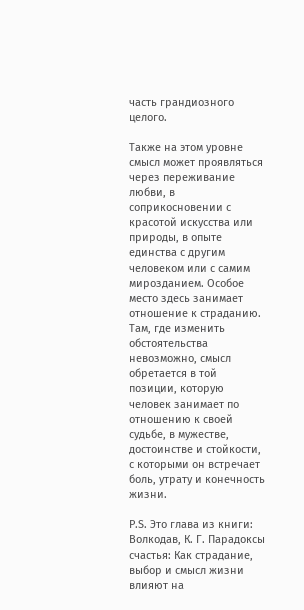часть грандиозного целого.

Также на этом уровне смысл может проявляться через переживание любви, в соприкосновении с красотой искусства или природы, в опыте единства с другим человеком или с самим мирозданием. Особое место здесь занимает отношение к страданию. Там, где изменить обстоятельства невозможно, смысл обретается в той позиции, которую человек занимает по отношению к своей судьбе, в мужестве, достоинстве и стойкости, с которыми он встречает боль, утрату и конечность жизни.

P.S. Это глава из книги: Волкодав, К. Г. Парадоксы счастья: Как страдание, выбор и смысл жизни влияют на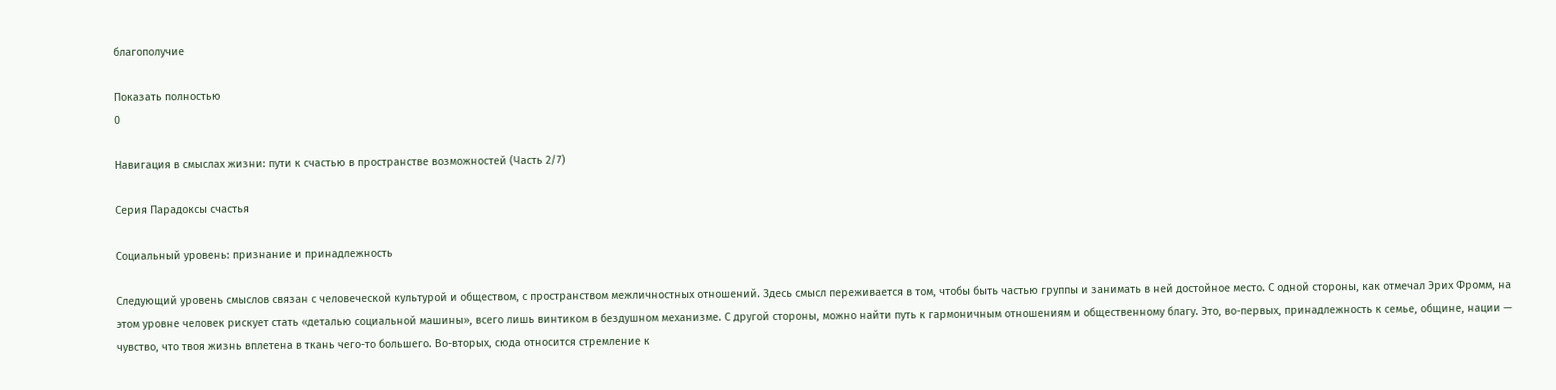благополучие

Показать полностью
0

Навигация в смыслах жизни: пути к счастью в пространстве возможностей (Часть 2/7)

Серия Парадоксы счастья

Социальный уровень: признание и принадлежность

Следующий уровень смыслов связан с человеческой культурой и обществом, с пространством межличностных отношений. Здесь смысл переживается в том, чтобы быть частью группы и занимать в ней достойное место. С одной стороны, как отмечал Эрих Фромм, на этом уровне человек рискует стать «деталью социальной машины», всего лишь винтиком в бездушном механизме. С другой стороны, можно найти путь к гармоничным отношениям и общественному благу. Это, во-первых, принадлежность к семье, общине, нации — чувство, что твоя жизнь вплетена в ткань чего-то большего. Во-вторых, сюда относится стремление к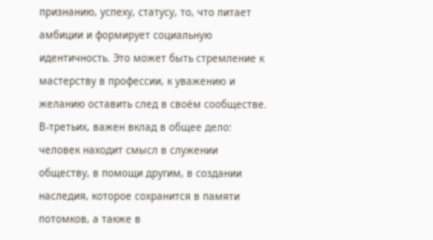признанию, успеху, статусу, то, что питает амбиции и формирует социальную идентичность. Это может быть стремление к мастерству в профессии, к уважению и желанию оставить след в своём сообществе. В-третьих, важен вклад в общее дело: человек находит смысл в служении обществу, в помощи другим, в создании наследия, которое сохранится в памяти потомков, а также в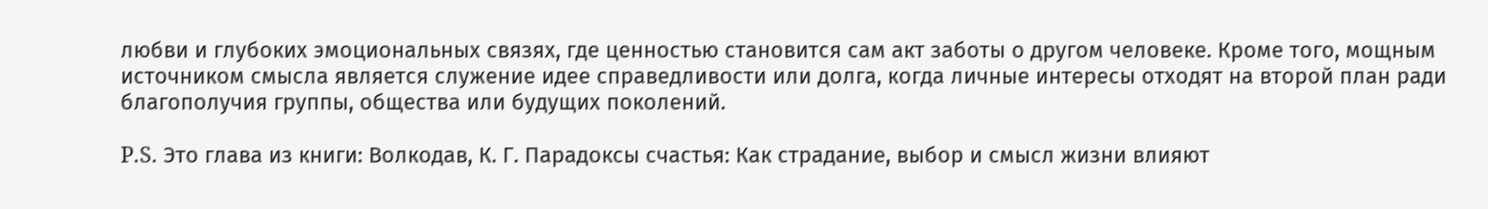любви и глубоких эмоциональных связях, где ценностью становится сам акт заботы о другом человеке. Кроме того, мощным источником смысла является служение идее справедливости или долга, когда личные интересы отходят на второй план ради благополучия группы, общества или будущих поколений.

P.S. Это глава из книги: Волкодав, К. Г. Парадоксы счастья: Как страдание, выбор и смысл жизни влияют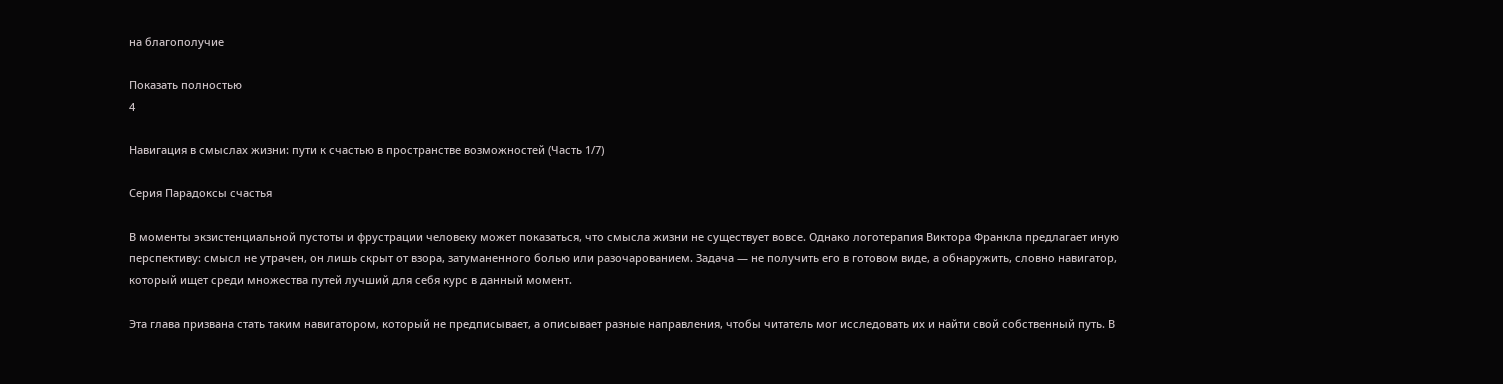на благополучие

Показать полностью
4

Навигация в смыслах жизни: пути к счастью в пространстве возможностей (Часть 1/7)

Серия Парадоксы счастья

В моменты экзистенциальной пустоты и фрустрации человеку может показаться, что смысла жизни не существует вовсе. Однако логотерапия Виктора Франкла предлагает иную перспективу: смысл не утрачен, он лишь скрыт от взора, затуманенного болью или разочарованием. Задача — не получить его в готовом виде, а обнаружить, словно навигатор, который ищет среди множества путей лучший для себя курс в данный момент.

Эта глава призвана стать таким навигатором, который не предписывает, а описывает разные направления, чтобы читатель мог исследовать их и найти свой собственный путь. В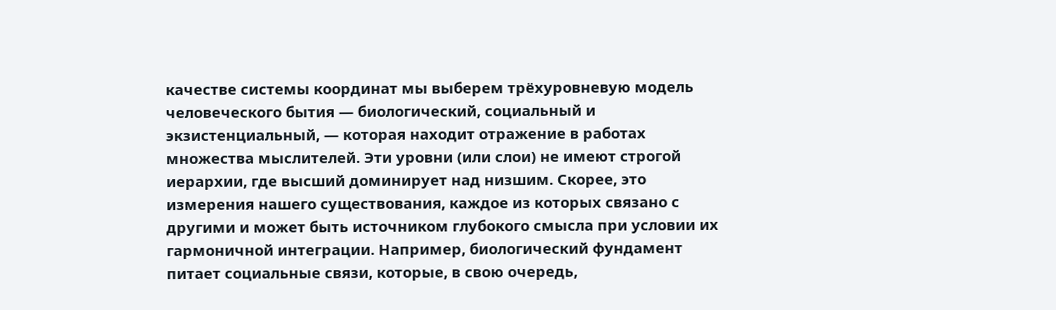качестве системы координат мы выберем трёхуровневую модель человеческого бытия — биологический, социальный и экзистенциальный, — которая находит отражение в работах множества мыслителей. Эти уровни (или слои) не имеют строгой иерархии, где высший доминирует над низшим. Скорее, это измерения нашего существования, каждое из которых связано с другими и может быть источником глубокого смысла при условии их гармоничной интеграции. Например, биологический фундамент питает социальные связи, которые, в свою очередь,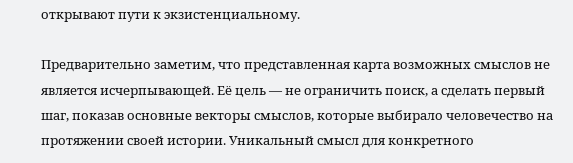открывают пути к экзистенциальному.

Предварительно заметим, что представленная карта возможных смыслов не является исчерпывающей. Её цель — не ограничить поиск, а сделать первый шаг, показав основные векторы смыслов, которые выбирало человечество на протяжении своей истории. Уникальный смысл для конкретного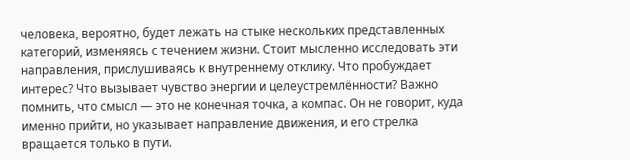человека, вероятно, будет лежать на стыке нескольких представленных категорий, изменяясь с течением жизни. Стоит мысленно исследовать эти направления, прислушиваясь к внутреннему отклику. Что пробуждает интерес? Что вызывает чувство энергии и целеустремлённости? Важно помнить, что смысл — это не конечная точка, а компас. Он не говорит, куда именно прийти, но указывает направление движения, и его стрелка вращается только в пути.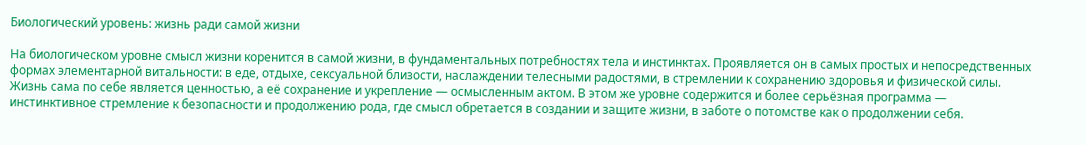Биологический уровень: жизнь ради самой жизни

На биологическом уровне смысл жизни коренится в самой жизни, в фундаментальных потребностях тела и инстинктах. Проявляется он в самых простых и непосредственных формах элементарной витальности: в еде, отдыхе, сексуальной близости, наслаждении телесными радостями, в стремлении к сохранению здоровья и физической силы. Жизнь сама по себе является ценностью, а её сохранение и укрепление — осмысленным актом. В этом же уровне содержится и более серьёзная программа — инстинктивное стремление к безопасности и продолжению рода, где смысл обретается в создании и защите жизни, в заботе о потомстве как о продолжении себя.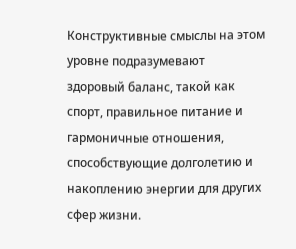Конструктивные смыслы на этом уровне подразумевают здоровый баланс, такой как спорт, правильное питание и гармоничные отношения, способствующие долголетию и накоплению энергии для других сфер жизни.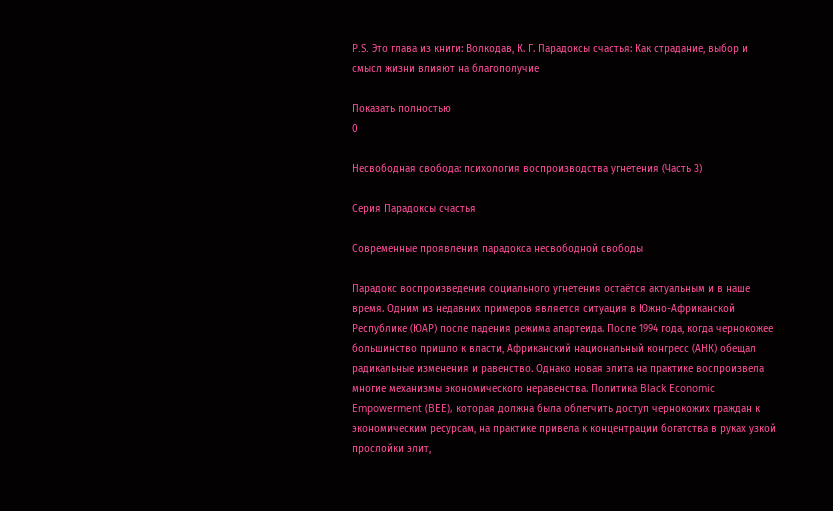P.S. Это глава из книги: Волкодав, К. Г. Парадоксы счастья: Как страдание, выбор и смысл жизни влияют на благополучие

Показать полностью
0

Несвободная свобода: психология воспроизводства угнетения (Часть 3)

Серия Парадоксы счастья

Современные проявления парадокса несвободной свободы

Парадокс воспроизведения социального угнетения остаётся актуальным и в наше время. Одним из недавних примеров является ситуация в Южно-Африканской Республике (ЮАР) после падения режима апартеида. После 1994 года, когда чернокожее большинство пришло к власти, Африканский национальный конгресс (АНК) обещал радикальные изменения и равенство. Однако новая элита на практике воспроизвела многие механизмы экономического неравенства. Политика Black Economic Empowerment (BEE), которая должна была облегчить доступ чернокожих граждан к экономическим ресурсам, на практике привела к концентрации богатства в руках узкой прослойки элит,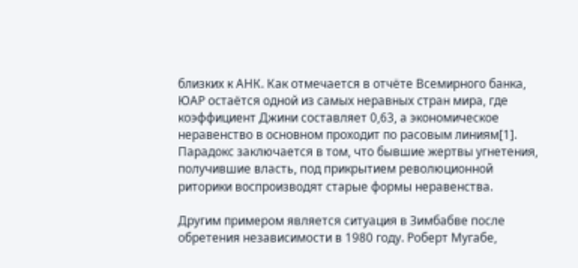близких к АНК. Как отмечается в отчёте Всемирного банка, ЮАР остаётся одной из самых неравных стран мира, где коэффициент Джини составляет 0,63, а экономическое неравенство в основном проходит по расовым линиям[1]. Парадокс заключается в том, что бывшие жертвы угнетения, получившие власть, под прикрытием революционной риторики воспроизводят старые формы неравенства.

Другим примером является ситуация в Зимбабве после обретения независимости в 1980 году. Роберт Мугабе,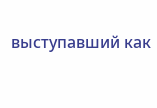выступавший как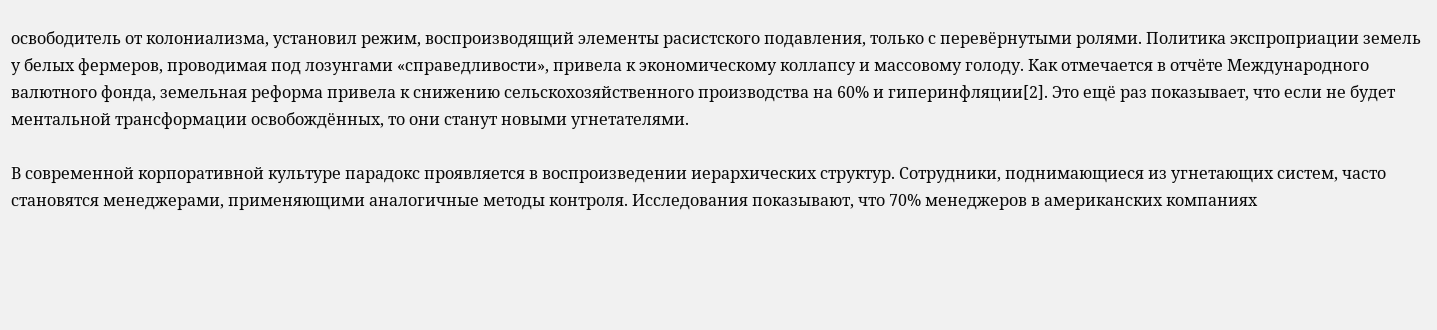освободитель от колониализма, установил режим, воспроизводящий элементы расистского подавления, только с перевёрнутыми ролями. Политика экспроприации земель у белых фермеров, проводимая под лозунгами «справедливости», привела к экономическому коллапсу и массовому голоду. Как отмечается в отчёте Международного валютного фонда, земельная реформа привела к снижению сельскохозяйственного производства на 60% и гиперинфляции[2]. Это ещё раз показывает, что если не будет ментальной трансформации освобождённых, то они станут новыми угнетателями.

В современной корпоративной культуре парадокс проявляется в воспроизведении иерархических структур. Сотрудники, поднимающиеся из угнетающих систем, часто становятся менеджерами, применяющими аналогичные методы контроля. Исследования показывают, что 70% менеджеров в американских компаниях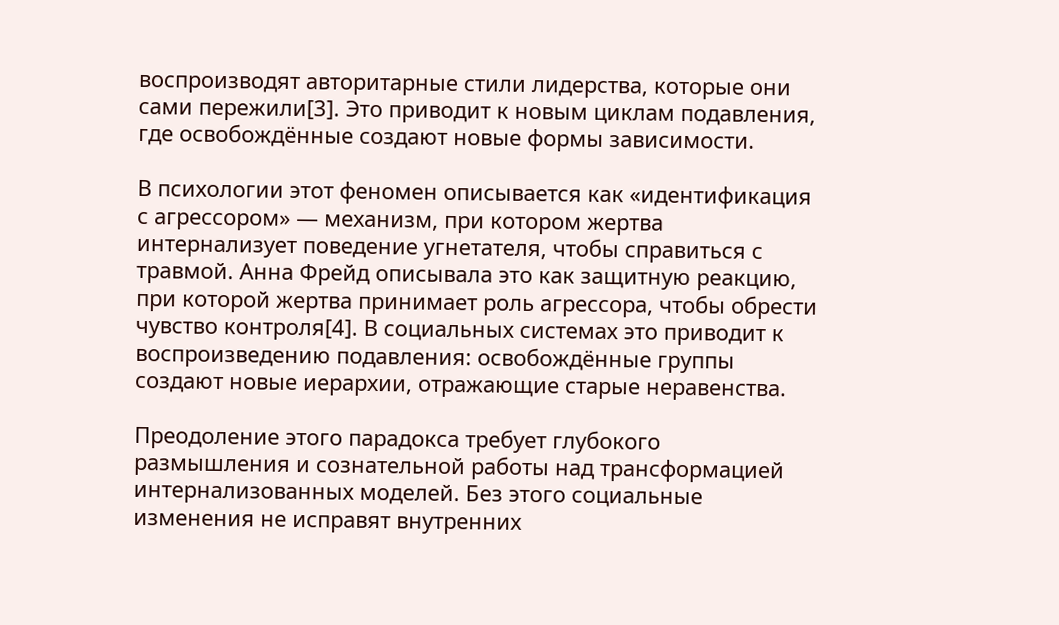воспроизводят авторитарные стили лидерства, которые они сами пережили[3]. Это приводит к новым циклам подавления, где освобождённые создают новые формы зависимости.

В психологии этот феномен описывается как «идентификация с агрессором» — механизм, при котором жертва интернализует поведение угнетателя, чтобы справиться с травмой. Анна Фрейд описывала это как защитную реакцию, при которой жертва принимает роль агрессора, чтобы обрести чувство контроля[4]. В социальных системах это приводит к воспроизведению подавления: освобождённые группы создают новые иерархии, отражающие старые неравенства.

Преодоление этого парадокса требует глубокого размышления и сознательной работы над трансформацией интернализованных моделей. Без этого социальные изменения не исправят внутренних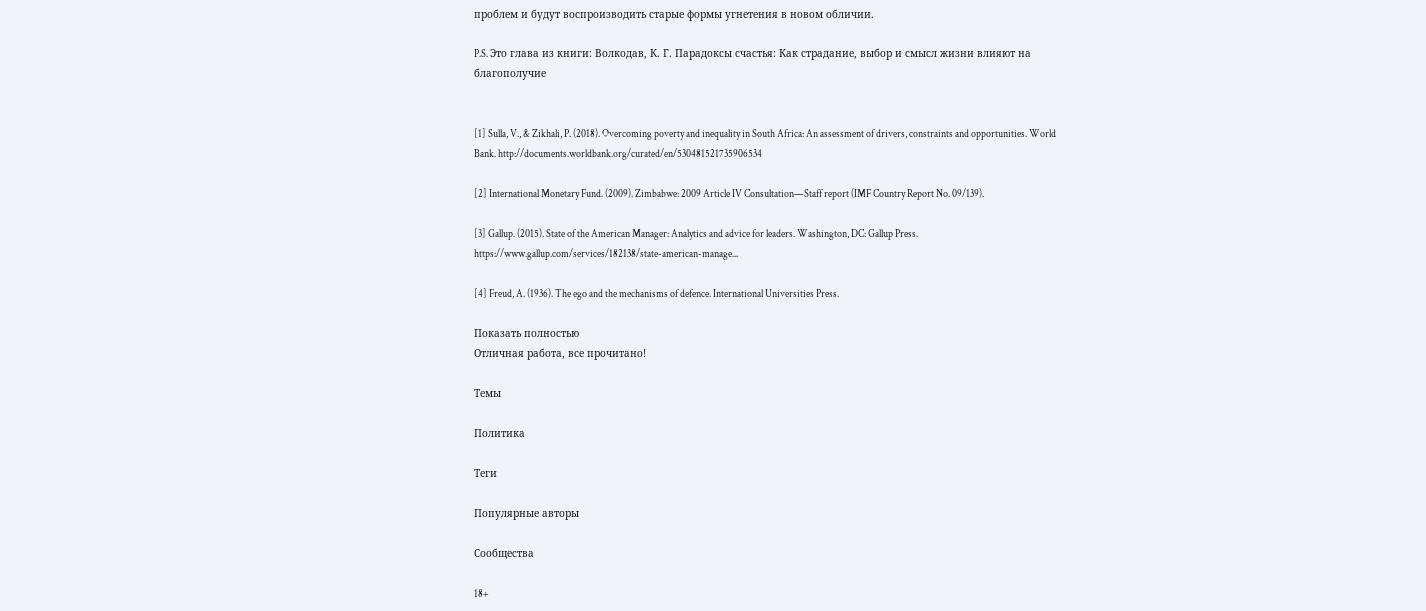проблем и будут воспроизводить старые формы угнетения в новом обличии.

P.S. Это глава из книги: Волкодав, К. Г. Парадоксы счастья: Как страдание, выбор и смысл жизни влияют на благополучие


[1] Sulla, V., & Zikhali, P. (2018). Overcoming poverty and inequality in South Africa: An assessment of drivers, constraints and opportunities. World Bank. http://documents.worldbank.org/curated/en/530481521735906534

[2] International Monetary Fund. (2009). Zimbabwe: 2009 Article IV Consultation—Staff report (IMF Country Report No. 09/139).

[3] Gallup. (2015). State of the American Manager: Analytics and advice for leaders. Washington, DC: Gallup Press. https://www.gallup.com/services/182138/state-american-manage...

[4] Freud, A. (1936). The ego and the mechanisms of defence. International Universities Press.

Показать полностью
Отличная работа, все прочитано!

Темы

Политика

Теги

Популярные авторы

Сообщества

18+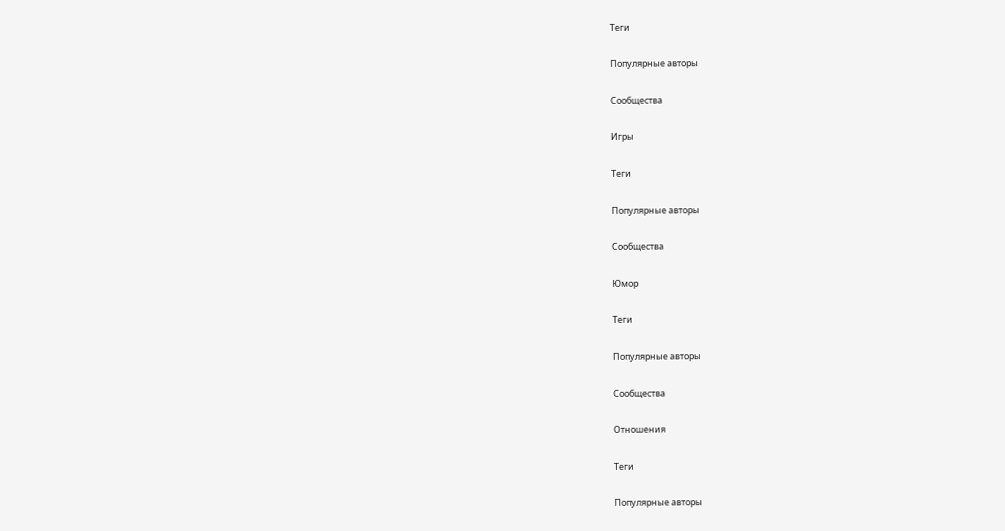Теги

Популярные авторы

Сообщества

Игры

Теги

Популярные авторы

Сообщества

Юмор

Теги

Популярные авторы

Сообщества

Отношения

Теги

Популярные авторы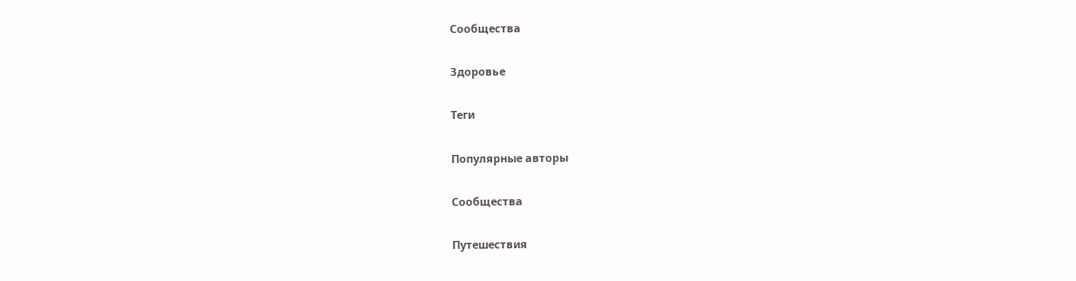Сообщества

Здоровье

Теги

Популярные авторы

Сообщества

Путешествия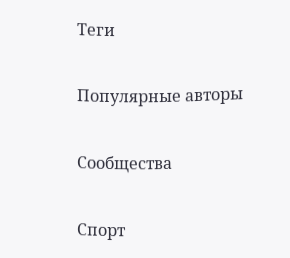Теги

Популярные авторы

Сообщества

Спорт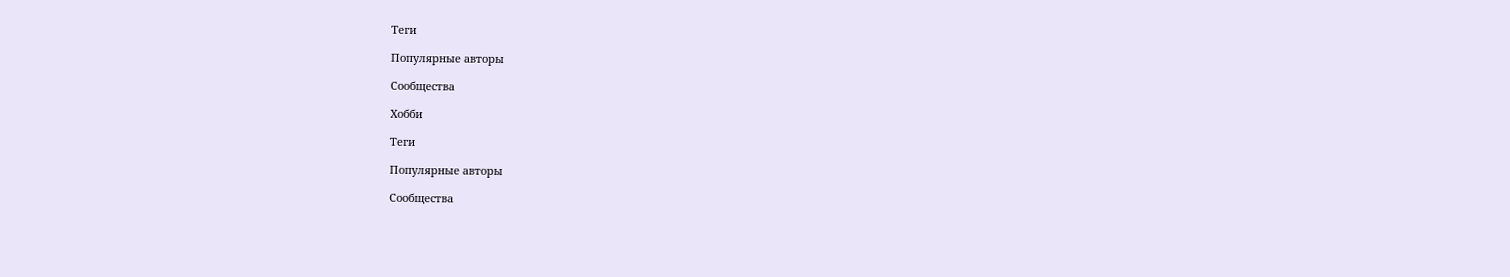Теги

Популярные авторы

Сообщества

Хобби

Теги

Популярные авторы

Сообщества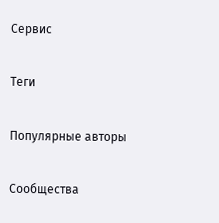Сервис

Теги

Популярные авторы

Сообщества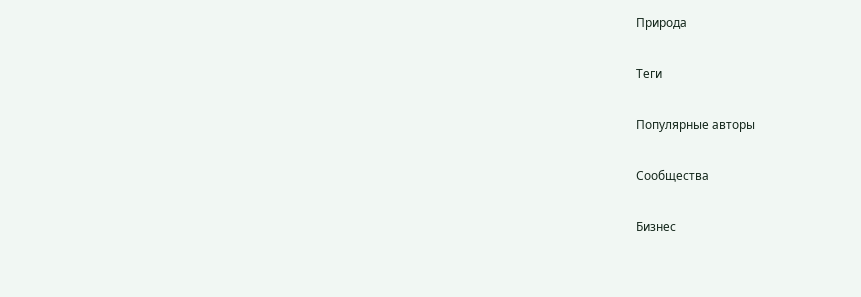Природа

Теги

Популярные авторы

Сообщества

Бизнес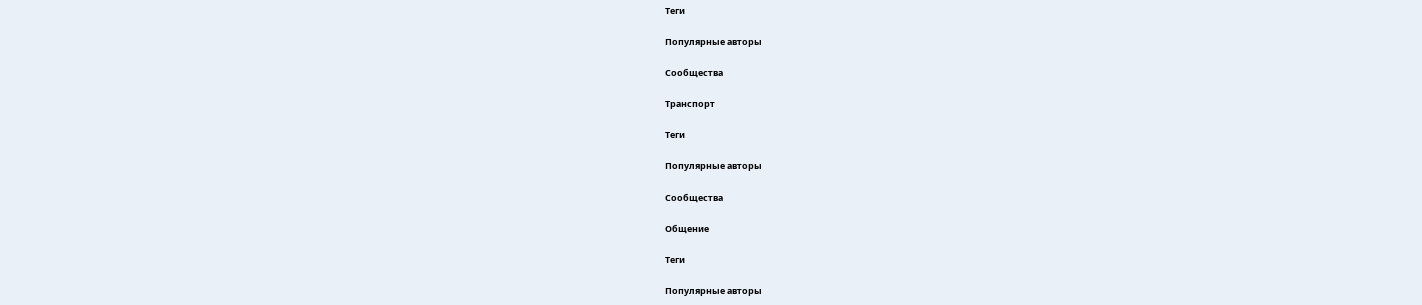Теги

Популярные авторы

Сообщества

Транспорт

Теги

Популярные авторы

Сообщества

Общение

Теги

Популярные авторы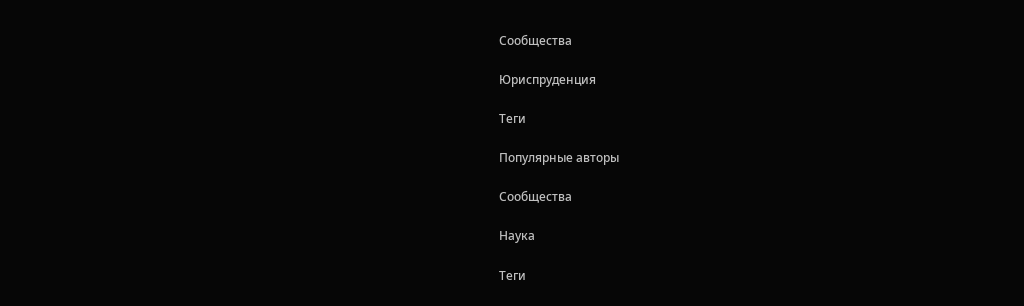Сообщества

Юриспруденция

Теги

Популярные авторы

Сообщества

Наука

Теги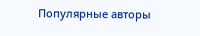Популярные авторы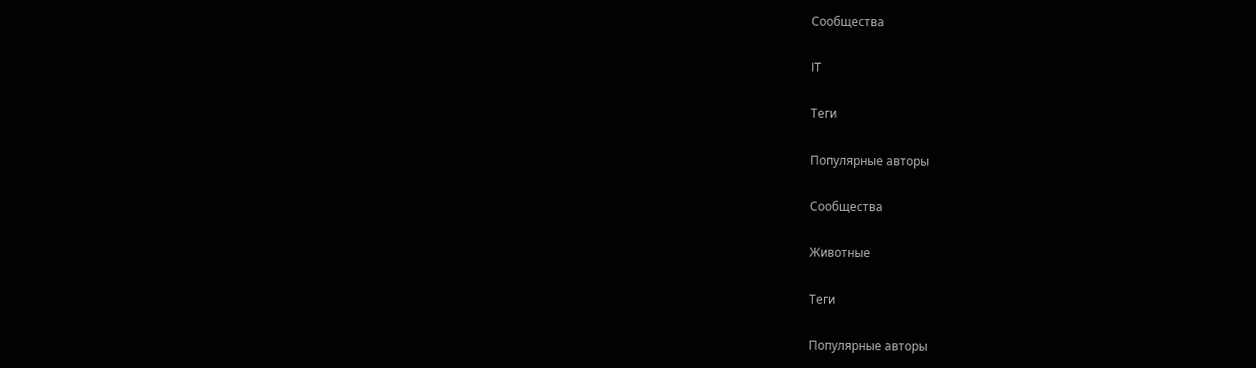Сообщества

IT

Теги

Популярные авторы

Сообщества

Животные

Теги

Популярные авторы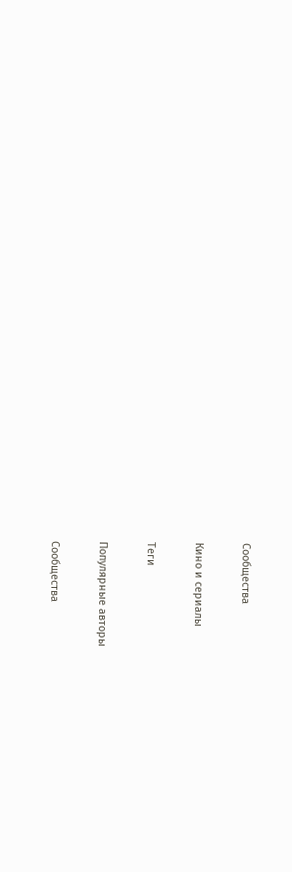Сообщества

Кино и сериалы

Теги

Популярные авторы

Сообщества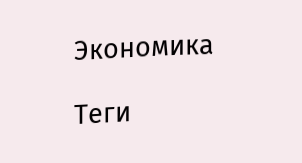Экономика

Теги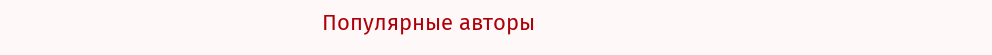Популярные авторы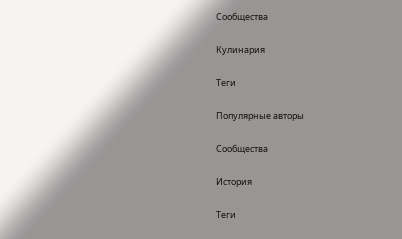Сообщества

Кулинария

Теги

Популярные авторы

Сообщества

История

Теги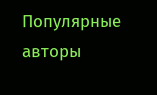Популярные авторы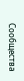Сообщества